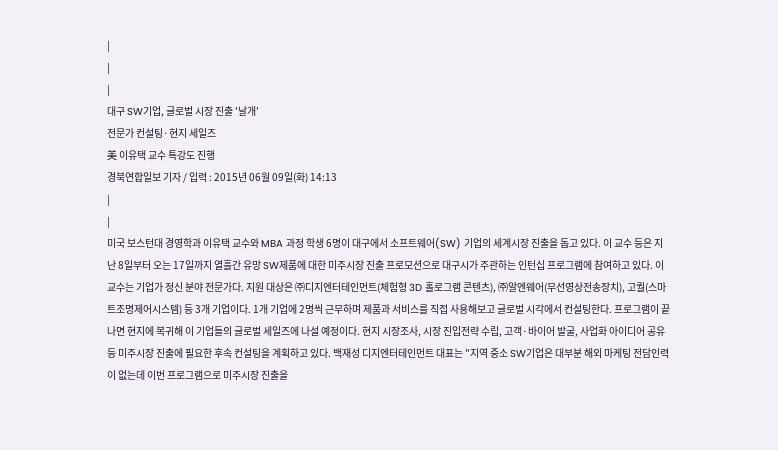|
|
|
대구 SW기업, 글로벌 시장 진출 '날개'
전문가 컨설팅·현지 세일즈
美 이유택 교수 특강도 진행
경북연합일보 기자 / 입력 : 2015년 06월 09일(화) 14:13
|
|
미국 보스턴대 경영학과 이유택 교수와 MBA 과정 학생 6명이 대구에서 소프트웨어(SW) 기업의 세계시장 진출을 돕고 있다. 이 교수 등은 지난 8일부터 오는 17일까지 열흘간 유망 SW제품에 대한 미주시장 진출 프로모션으로 대구시가 주관하는 인턴십 프로그램에 참여하고 있다. 이 교수는 기업가 정신 분야 전문가다. 지원 대상은 ㈜디지엔터테인먼트(체험형 3D 홀로그램 콘텐츠), ㈜알엔웨어(무선영상전송장치), 고퀄(스마트조명제어시스템) 등 3개 기업이다. 1개 기업에 2명씩 근무하며 제품과 서비스를 직접 사용해보고 글로벌 시각에서 컨설팅한다. 프로그램이 끝나면 현지에 복귀해 이 기업들의 글로벌 세일즈에 나설 예정이다. 현지 시장조사, 시장 진입전략 수립, 고객·바이어 발굴, 사업화 아이디어 공유 등 미주시장 진출에 필요한 후속 컨설팅을 계획하고 있다. 백재성 디지엔터테인먼트 대표는 "지역 중소 SW기업은 대부분 해외 마케팅 전담인력이 없는데 이번 프로그램으로 미주시장 진출을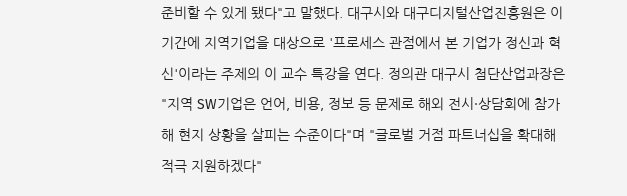준비할 수 있게 됐다"고 말했다. 대구시와 대구디지털산업진흥원은 이 기간에 지역기업을 대상으로 '프로세스 관점에서 본 기업가 정신과 혁신'이라는 주제의 이 교수 특강을 연다. 정의관 대구시 첨단산업과장은 "지역 SW기업은 언어, 비용, 정보 등 문제로 해외 전시·상담회에 참가해 현지 상황을 살피는 수준이다"며 "글로벌 거점 파트너십을 확대해 적극 지원하겠다"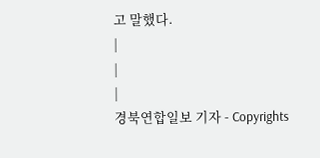고 말했다.
|
|
|
경북연합일보 기자 - Copyrights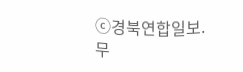ⓒ경북연합일보.
무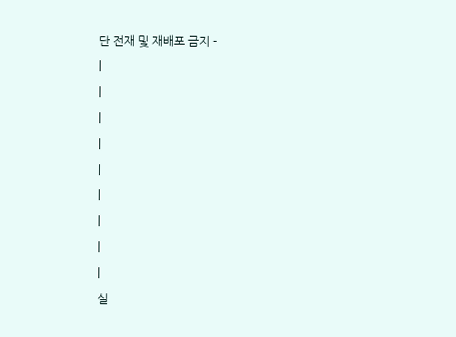단 전재 및 재배포 금지 -
|
|
|
|
|
|
|
|
|
실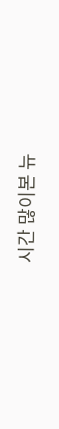시간 많이본 뉴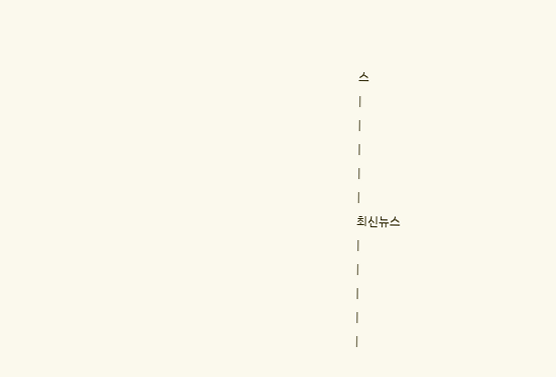스
|
|
|
|
|
최신뉴스
|
|
|
|
|